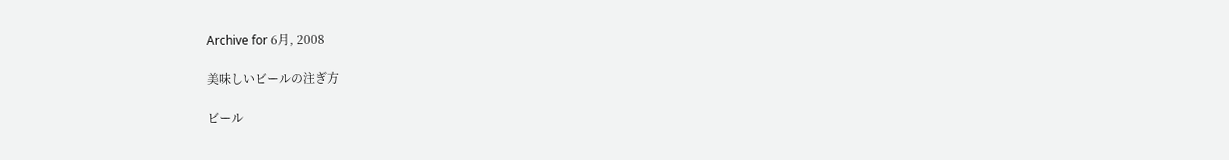Archive for 6月, 2008

美味しいビールの注ぎ方

ビール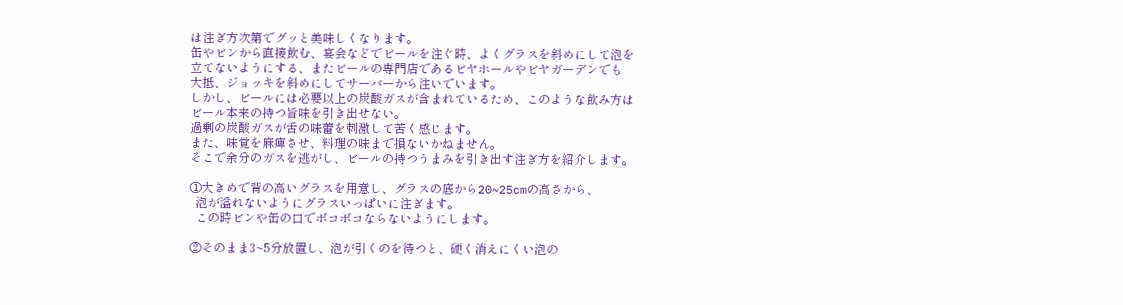は注ぎ方次第でグッと美味しくなります。
缶やビンから直接飲む、宴会などでビールを注ぐ時、よくグラスを斜めにして泡を
立てないようにする、またビールの専門店であるビヤホールやビヤガーデンでも
大抵、ジョッキを斜めにしてサーバーから注いでいます。
しかし、ビールには必要以上の炭酸ガスが含まれているため、このような飲み方は
ビール本来の持つ旨味を引き出せない。
過剰の炭酸ガスが舌の味蕾を刺激して苦く感じます。
また、味覚を麻痺させ、料理の味まで損ないかねません。
そこで余分のガスを逃がし、ビールの持つうまみを引き出す注ぎ方を紹介します。

①大きめで背の高いグラスを用意し、グラスの底から20~25cmの高さから、
  泡が溢れないようにグラスいっぱいに注ぎます。
  この時ビンや缶の口でボコボコならないようにします。

②そのまま3~5分放置し、泡が引くのを待つと、硬く消えにくい泡の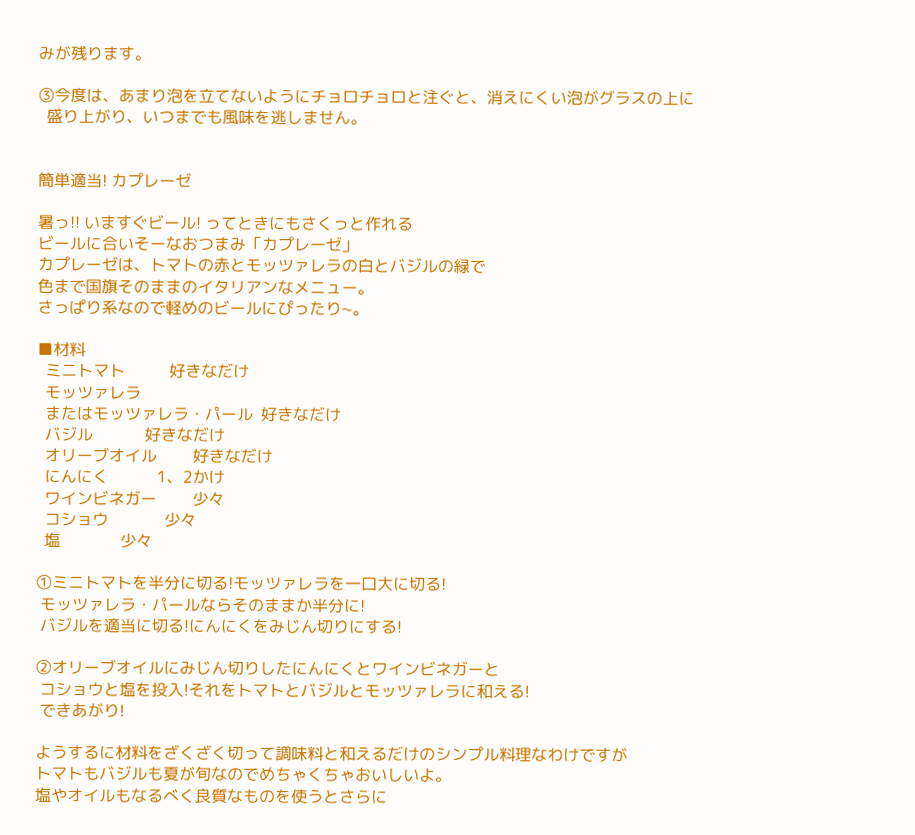みが残ります。

③今度は、あまり泡を立てないようにチョロチョロと注ぐと、消えにくい泡がグラスの上に
  盛り上がり、いつまでも風味を逃しません。


簡単適当! カプレーゼ

暑っ!! いますぐビール! ってときにもさくっと作れる
ビールに合いそーなおつまみ「カプレーゼ」
カプレーゼは、トマトの赤とモッツァレラの白とバジルの緑で
色まで国旗そのままのイタリアンなメニュー。
さっぱり系なので軽めのビールにぴったり~。

■材料
  ミニトマト           好きなだけ
  モッツァレラ
  またはモッツァレラ・パール  好きなだけ
  バジル             好きなだけ
  オリーブオイル         好きなだけ
  にんにく            1、2かけ
  ワインビネガー         少々
  コショウ              少々
  塩               少々

①ミニトマトを半分に切る!モッツァレラを一口大に切る!
 モッツァレラ・パールならそのままか半分に!
 バジルを適当に切る!にんにくをみじん切りにする!

②オリーブオイルにみじん切りしたにんにくとワインビネガーと
 コショウと塩を投入!それをトマトとバジルとモッツァレラに和える!
 できあがり!

ようするに材料をざくざく切って調味料と和えるだけのシンプル料理なわけですが
トマトもバジルも夏が旬なのでめちゃくちゃおいしいよ。
塩やオイルもなるべく良質なものを使うとさらに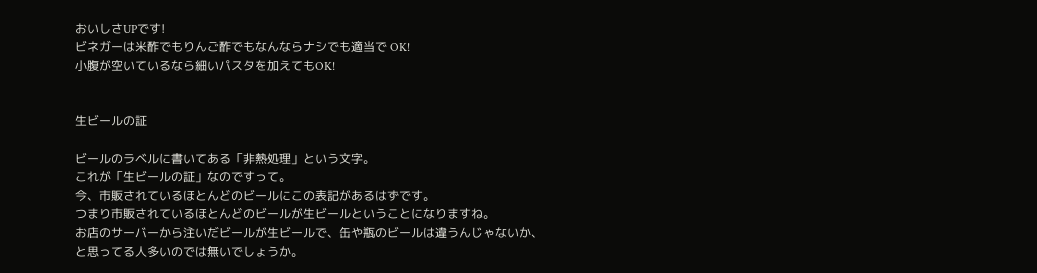おいしさUPです!
ビネガーは米酢でもりんご酢でもなんならナシでも適当で OK!
小腹が空いているなら細いパスタを加えてもOK!


生ビールの証

ビールのラベルに書いてある「非熱処理」という文字。
これが「生ビールの証」なのですって。
今、市販されているほとんどのビールにこの表記があるはずです。
つまり市販されているほとんどのビールが生ビールということになりますね。
お店のサーバーから注いだビールが生ビールで、缶や瓶のビールは違うんじゃないか、
と思ってる人多いのでは無いでしょうか。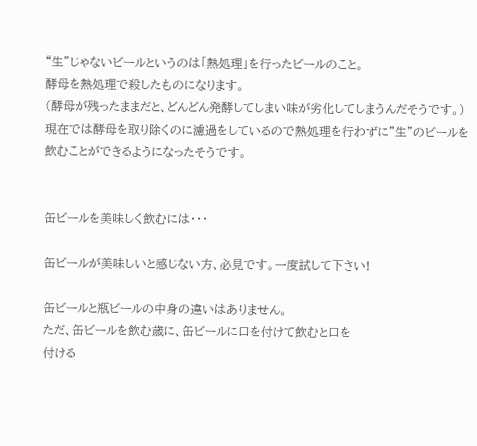“生”じゃないビールというのは「熱処理」を行ったビールのこと。
酵母を熱処理で殺したものになります。
(酵母が残ったままだと、どんどん発酵してしまい味が劣化してしまうんだそうです。)
現在では酵母を取り除くのに濾過をしているので熱処理を行わずに”生”のビールを
飲むことができるようになったそうです。


缶ビールを美味しく飲むには・・・

缶ビールが美味しいと感じない方、必見です。一度試して下さい!

缶ビールと瓶ビールの中身の違いはありません。
ただ、缶ビールを飲む歳に、缶ビールに口を付けて飲むと口を
付ける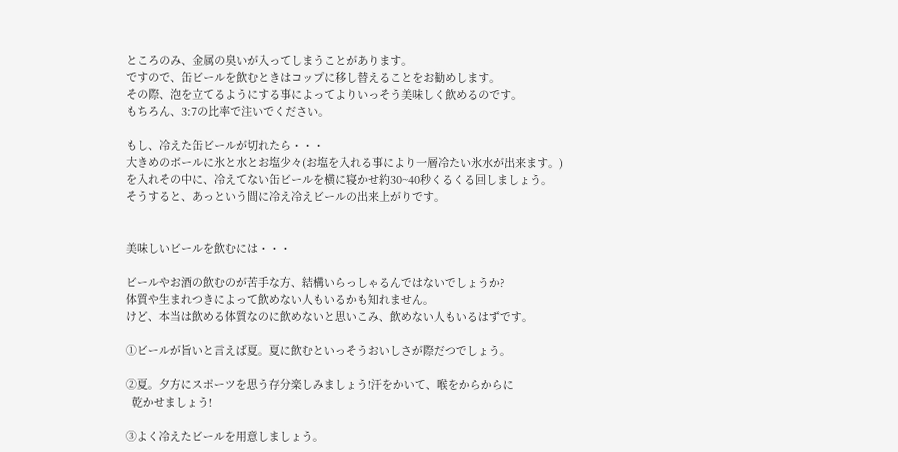ところのみ、金属の臭いが入ってしまうことがあります。
ですので、缶ビールを飲むときはコップに移し替えることをお勧めします。
その際、泡を立てるようにする事によってよりいっそう美味しく飲めるのです。
もちろん、3:7の比率で注いでください。

もし、冷えた缶ビールが切れたら・・・
大きめのボールに氷と水とお塩少々(お塩を入れる事により一層冷たい氷水が出来ます。)
を入れその中に、冷えてない缶ビールを横に寝かせ約30~40秒くるくる回しましょう。
そうすると、あっという間に冷え冷えビールの出来上がりです。


美味しいビールを飲むには・・・

ビールやお酒の飲むのが苦手な方、結構いらっしゃるんではないでしょうか?
体質や生まれつきによって飲めない人もいるかも知れません。
けど、本当は飲める体質なのに飲めないと思いこみ、飲めない人もいるはずです。

①ビールが旨いと言えば夏。夏に飲むといっそうおいしさが際だつでしょう。

②夏。夕方にスポーツを思う存分楽しみましょう!汗をかいて、喉をからからに
  乾かせましょう!

③よく冷えたビールを用意しましょう。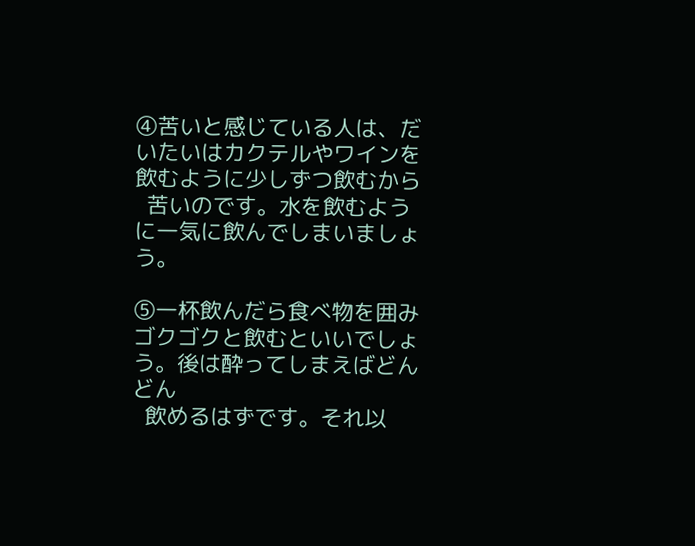④苦いと感じている人は、だいたいはカクテルやワインを飲むように少しずつ飲むから
  苦いのです。水を飲むように一気に飲んでしまいましょう。

⑤一杯飲んだら食べ物を囲みゴクゴクと飲むといいでしょう。後は酔ってしまえばどんどん
  飲めるはずです。それ以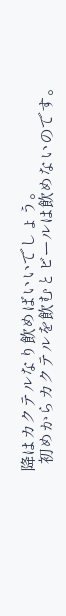降はカクテルなり飲めばいいでしょう。
  初めからカクテルを飲むとビールは飲めないのです。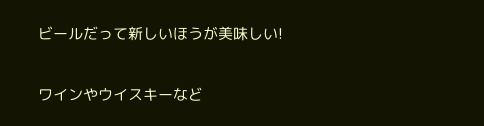ビールだって新しいほうが美味しい!

ワインやウイスキーなど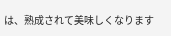は、熟成されて美味しくなります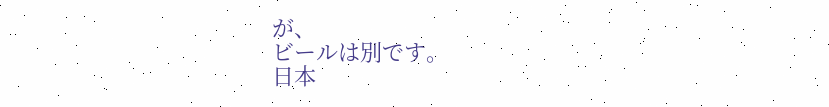が、
ビールは別です。
日本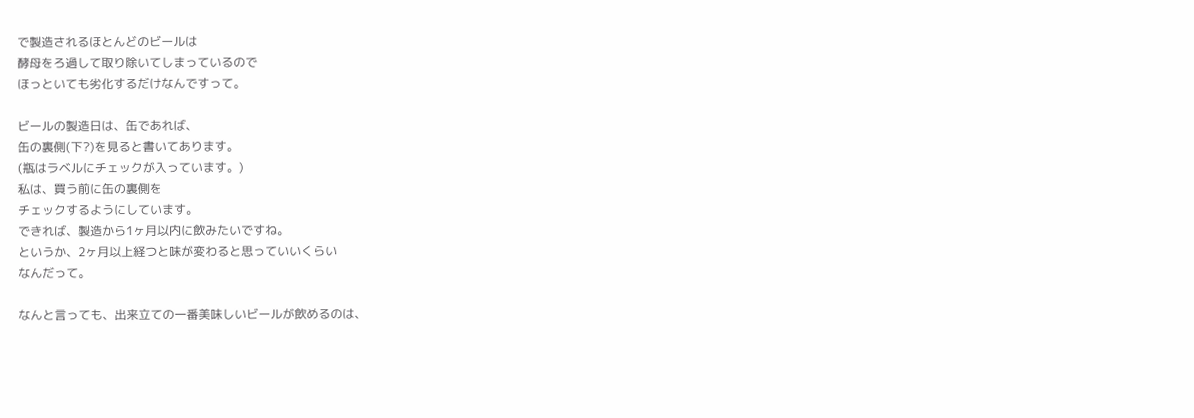で製造されるほとんどのビールは
酵母をろ過して取り除いてしまっているので
ほっといても劣化するだけなんですって。

ビールの製造日は、缶であれば、
缶の裏側(下?)を見ると書いてあります。
(瓶はラベルにチェックが入っています。)
私は、買う前に缶の裏側を
チェックするようにしています。
できれば、製造から1ヶ月以内に飲みたいですね。
というか、2ヶ月以上経つと味が変わると思っていいくらい
なんだって。

なんと言っても、出来立ての一番美味しいビールが飲めるのは、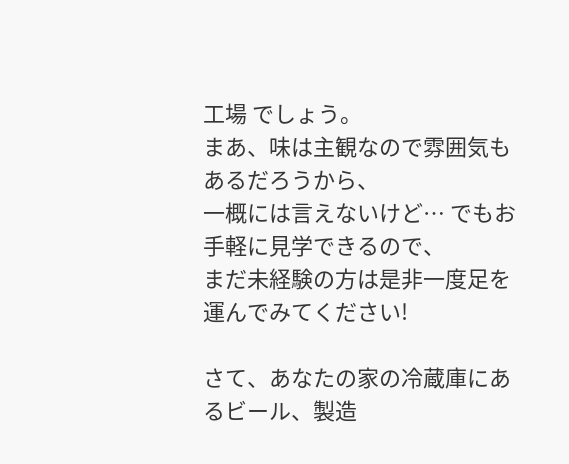工場 でしょう。
まあ、味は主観なので雰囲気もあるだろうから、
一概には言えないけど… でもお手軽に見学できるので、
まだ未経験の方は是非一度足を運んでみてください!

さて、あなたの家の冷蔵庫にあるビール、製造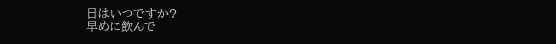日はいつですか?
早めに飲んで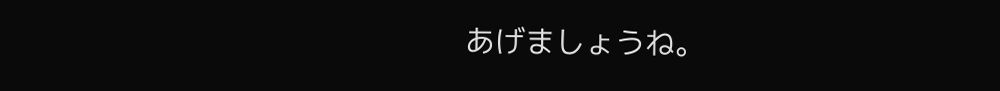あげましょうね。